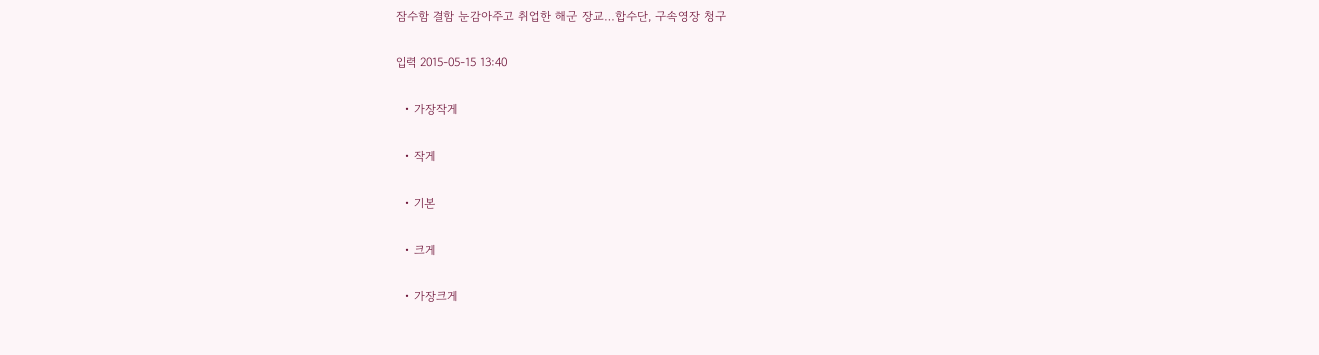잠수함 결함 눈감아주고 취업한 해군 장교…합수단, 구속영장 청구

입력 2015-05-15 13:40

  • 가장작게

  • 작게

  • 기본

  • 크게

  • 가장크게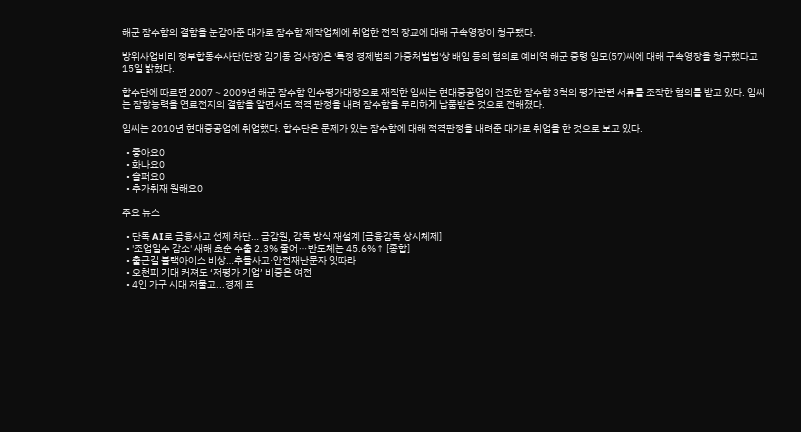해군 잠수함의 결함을 눈감아준 대가로 잠수함 제작업체에 취업한 전직 장교에 대해 구속영장이 청구됐다.

방위사업비리 정부합동수사단(단장 김기동 검사장)은 '특정 경제범죄 가중처벌법'상 배임 등의 혐의로 예비역 해군 중령 임모(57)씨에 대해 구속영장을 청구했다고 15일 밝혔다.

합수단에 따르면 2007∼2009년 해군 잠수함 인수평가대장으로 재직한 임씨는 현대중공업이 건조한 잠수함 3척의 평가관련 서류를 조작한 혐의를 받고 있다. 임씨는 잠항능력을 연료전지의 결함을 알면서도 적격 판정을 내려 잠수함을 무리하게 납품받은 것으로 전해졌다.

임씨는 2010년 현대중공업에 취업했다. 합수단은 문제가 있는 잠수함에 대해 적격판정을 내려준 대가로 취업을 한 것으로 보고 있다.

  • 좋아요0
  • 화나요0
  • 슬퍼요0
  • 추가취재 원해요0

주요 뉴스

  • 단독 AI로 금융사고 선제 차단… 금감원, 감독 방식 재설계 [금융감독 상시체제]
  • '조업일수 감소' 새해 초순 수출 2.3% 줄어⋯반도체는 45.6%↑ [종합]
  • 출근길 블랙아이스 비상…추돌사고·안전재난문자 잇따라
  • 오천피 기대 커져도 ‘저평가 기업’ 비중은 여전
  • 4인 가구 시대 저물고...경제 표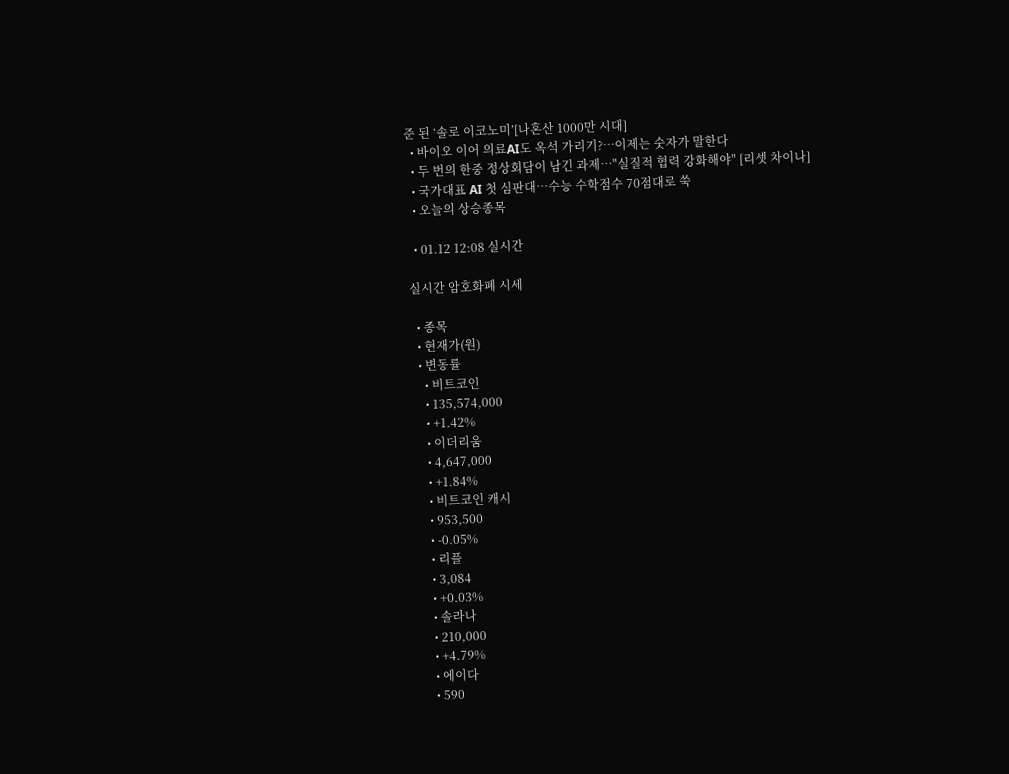준 된 ‘솔로 이코노미’[나혼산 1000만 시대]
  • 바이오 이어 의료AI도 옥석 가리기?…이제는 숫자가 말한다
  • 두 번의 한중 정상회담이 남긴 과제⋯"실질적 협력 강화해야" [리셋 차이나]
  • 국가대표 AI 첫 심판대…수능 수학점수 70점대로 쑥
  • 오늘의 상승종목

  • 01.12 12:08 실시간

실시간 암호화폐 시세

  • 종목
  • 현재가(원)
  • 변동률
    • 비트코인
    • 135,574,000
    • +1.42%
    • 이더리움
    • 4,647,000
    • +1.84%
    • 비트코인 캐시
    • 953,500
    • -0.05%
    • 리플
    • 3,084
    • +0.03%
    • 솔라나
    • 210,000
    • +4.79%
    • 에이다
    • 590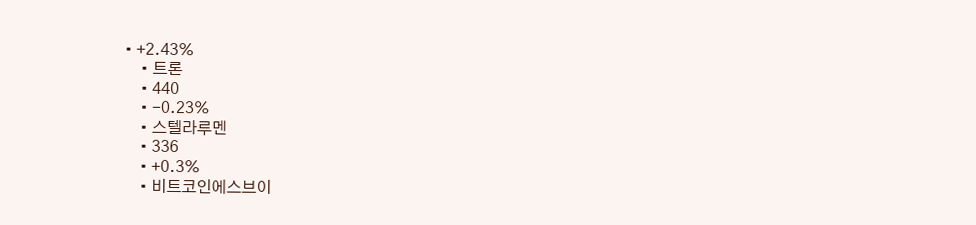• +2.43%
    • 트론
    • 440
    • -0.23%
    • 스텔라루멘
    • 336
    • +0.3%
    • 비트코인에스브이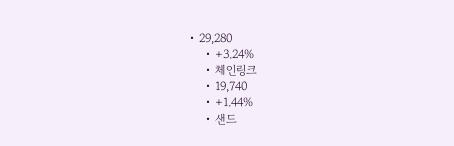• 29,280
    • +3.24%
    • 체인링크
    • 19,740
    • +1.44%
    • 샌드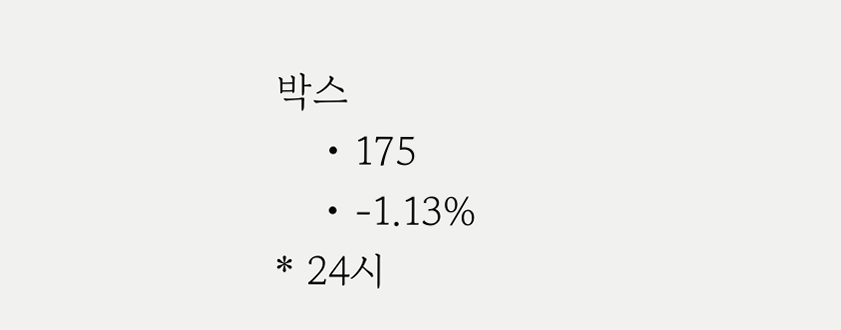박스
    • 175
    • -1.13%
* 24시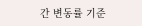간 변동률 기준